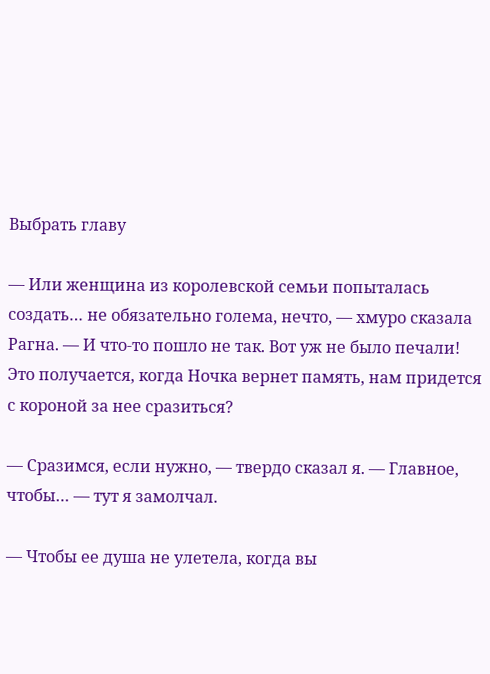Выбрать главу

— Или женщина из королевской семьи попыталась создать… не обязательно голема, нечто, — хмуро сказала Рагна. — И что-то пошло не так. Вот уж не было печали! Это получается, когда Ночка вернет память, нам придется с короной за нее сразиться?

— Сразимся, если нужно, — твердо сказал я. — Главное, чтобы… — тут я замолчал.

— Чтобы ее душа не улетела, когда вы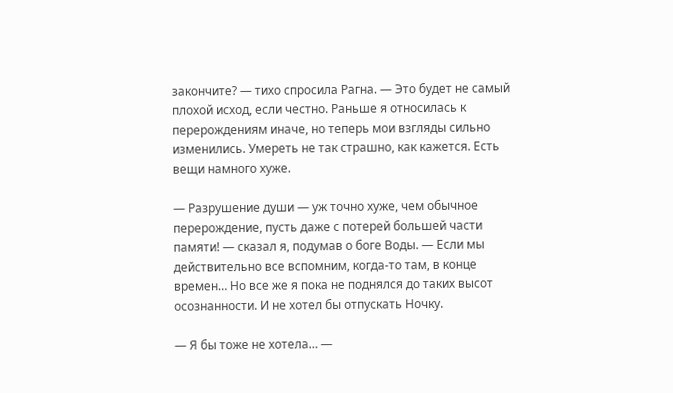закончите? — тихо спросила Рагна. — Это будет не самый плохой исход, если честно. Раньше я относилась к перерождениям иначе, но теперь мои взгляды сильно изменились. Умереть не так страшно, как кажется. Есть вещи намного хуже.

— Разрушение души — уж точно хуже, чем обычное перерождение, пусть даже с потерей большей части памяти! — сказал я, подумав о боге Воды. — Если мы действительно все вспомним, когда-то там, в конце времен… Но все же я пока не поднялся до таких высот осознанности. И не хотел бы отпускать Ночку.

— Я бы тоже не хотела… —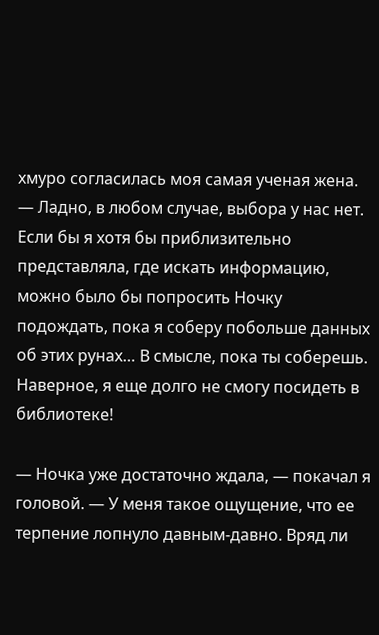хмуро согласилась моя самая ученая жена. — Ладно, в любом случае, выбора у нас нет. Если бы я хотя бы приблизительно представляла, где искать информацию, можно было бы попросить Ночку подождать, пока я соберу побольше данных об этих рунах… В смысле, пока ты соберешь. Наверное, я еще долго не смогу посидеть в библиотеке!

— Ночка уже достаточно ждала, — покачал я головой. — У меня такое ощущение, что ее терпение лопнуло давным-давно. Вряд ли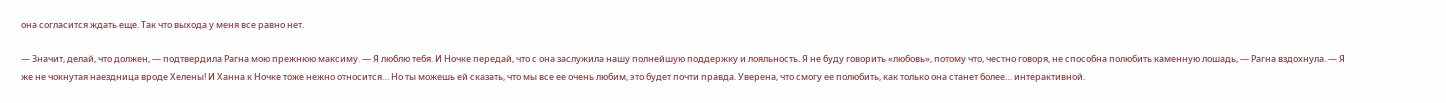она согласится ждать еще. Так что выхода у меня все равно нет.

— Значит, делай, что должен, — подтвердила Рагна мою прежнюю максиму. — Я люблю тебя. И Ночке передай, что с она заслужила нашу полнейшую поддержку и лояльность. Я не буду говорить «любовь», потому что, честно говоря, не способна полюбить каменную лошадь, — Рагна вздохнула. — Я же не чокнутая наездница вроде Хелены! И Ханна к Ночке тоже нежно относится… Но ты можешь ей сказать, что мы все ее очень любим, это будет почти правда. Уверена, что смогу ее полюбить, как только она станет более… интерактивной.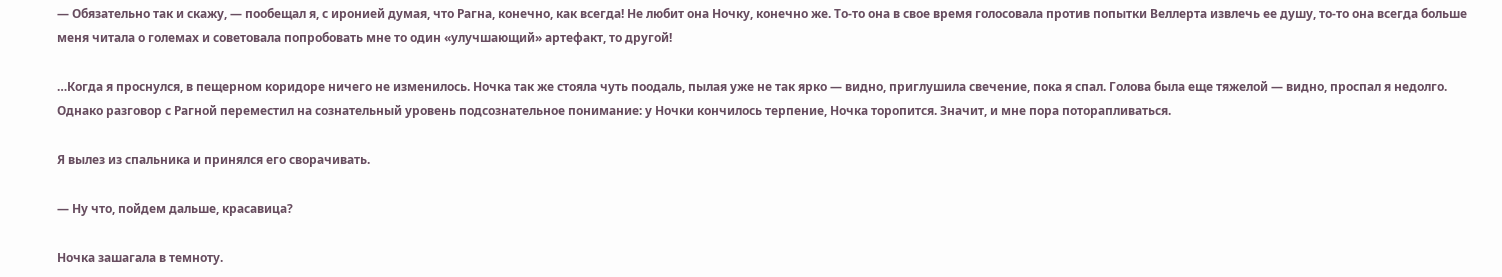— Обязательно так и скажу, — пообещал я, с иронией думая, что Рагна, конечно, как всегда! Не любит она Ночку, конечно же. То-то она в свое время голосовала против попытки Веллерта извлечь ее душу, то-то она всегда больше меня читала о големах и советовала попробовать мне то один «улучшающий» артефакт, то другой!

…Когда я проснулся, в пещерном коридоре ничего не изменилось. Ночка так же стояла чуть поодаль, пылая уже не так ярко — видно, приглушила свечение, пока я спал. Голова была еще тяжелой — видно, проспал я недолго. Однако разговор с Рагной переместил на сознательный уровень подсознательное понимание: у Ночки кончилось терпение, Ночка торопится. Значит, и мне пора поторапливаться.

Я вылез из спальника и принялся его сворачивать.

— Ну что, пойдем дальше, красавица?

Ночка зашагала в темноту.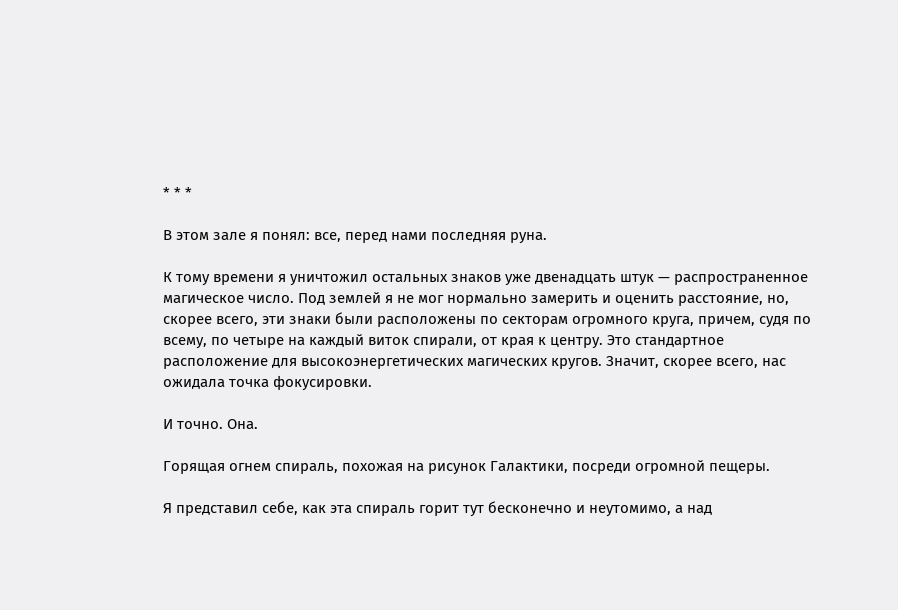* * *

В этом зале я понял: все, перед нами последняя руна.

К тому времени я уничтожил остальных знаков уже двенадцать штук — распространенное магическое число. Под землей я не мог нормально замерить и оценить расстояние, но, скорее всего, эти знаки были расположены по секторам огромного круга, причем, судя по всему, по четыре на каждый виток спирали, от края к центру. Это стандартное расположение для высокоэнергетических магических кругов. Значит, скорее всего, нас ожидала точка фокусировки.

И точно. Она.

Горящая огнем спираль, похожая на рисунок Галактики, посреди огромной пещеры.

Я представил себе, как эта спираль горит тут бесконечно и неутомимо, а над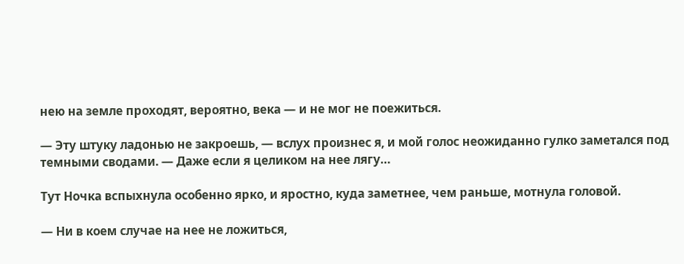нею на земле проходят, вероятно, века — и не мог не поежиться.

— Эту штуку ладонью не закроешь, — вслух произнес я, и мой голос неожиданно гулко заметался под темными сводами. — Даже если я целиком на нее лягу…

Тут Ночка вспыхнула особенно ярко, и яростно, куда заметнее, чем раньше, мотнула головой.

— Ни в коем случае на нее не ложиться,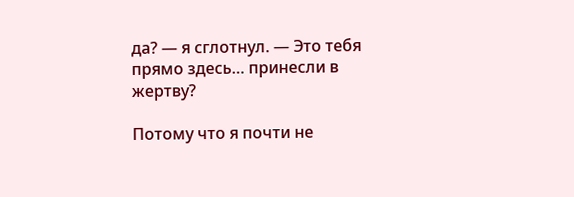да? — я сглотнул. — Это тебя прямо здесь… принесли в жертву?

Потому что я почти не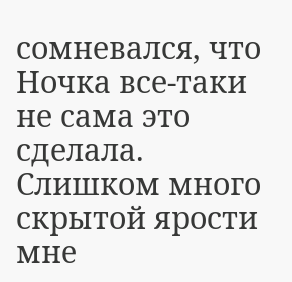сомневался, что Ночка все-таки не сама это сделала. Слишком много скрытой ярости мне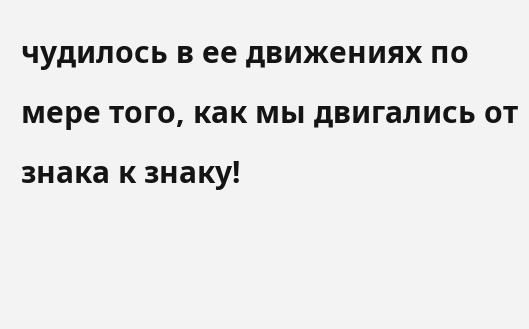чудилось в ее движениях по мере того, как мы двигались от знака к знаку!